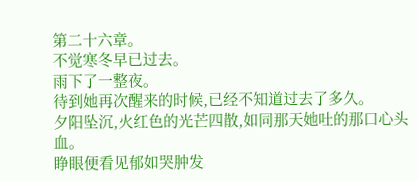第二十六章。
不觉寒冬早已过去。
雨下了一整夜。
待到她再次醒来的时候,已经不知道过去了多久。
夕阳坠沉,火红色的光芒四散,如同那天她吐的那口心头血。
睁眼便看见郁如哭肿发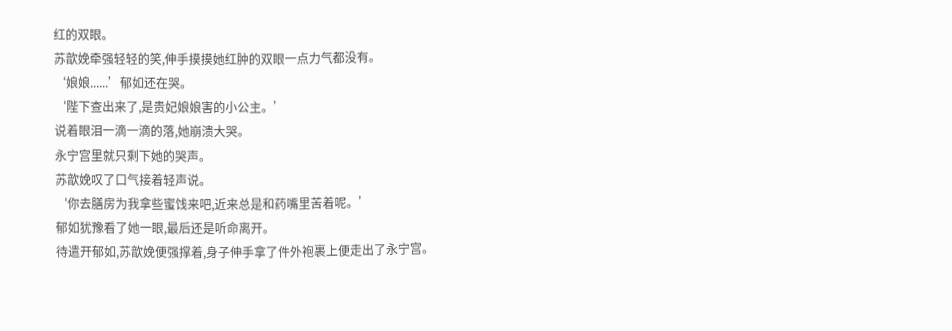红的双眼。
苏歆娩牵强轻轻的笑,伸手摸摸她红肿的双眼一点力气都没有。
‘娘娘......’郁如还在哭。
‘陛下查出来了,是贵妃娘娘害的小公主。’
说着眼泪一滴一滴的落,她崩溃大哭。
永宁宫里就只剩下她的哭声。
苏歆娩叹了口气接着轻声说。
‘你去膳房为我拿些蜜饯来吧,近来总是和药嘴里苦着呢。’
郁如犹豫看了她一眼,最后还是听命离开。
待遣开郁如,苏歆娩便强撑着,身子伸手拿了件外袍裹上便走出了永宁宫。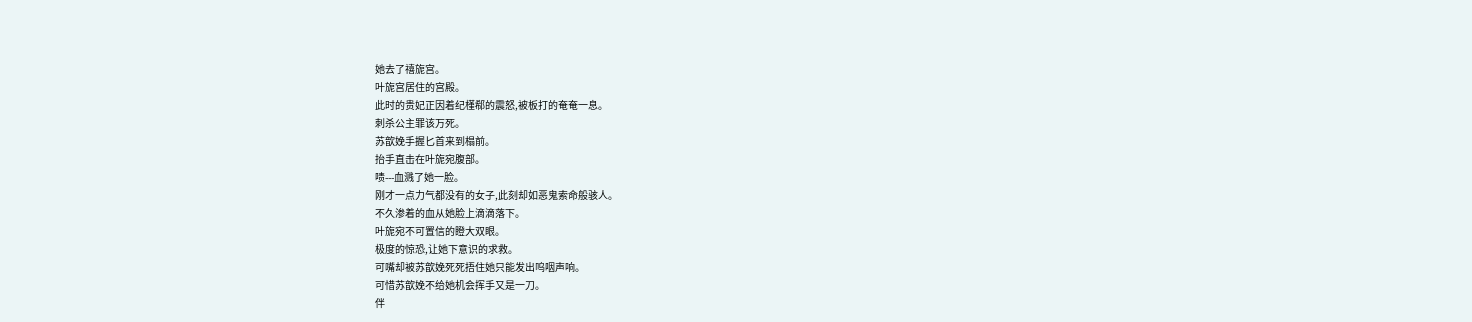她去了禧旎宫。
叶旎宫居住的宫殿。
此时的贵妃正因着纪槿郗的震怒,被板打的奄奄一息。
刺杀公主罪该万死。
苏歆娩手握匕首来到榻前。
抬手直击在叶旎宛腹部。
啧---血溅了她一脸。
刚才一点力气都没有的女子,此刻却如恶鬼索命般骇人。
不久渗着的血从她脸上滴滴落下。
叶旎宛不可置信的瞪大双眼。
极度的惊恐,让她下意识的求救。
可嘴却被苏歆娩死死捂住她只能发出呜咽声响。
可惜苏歆娩不给她机会挥手又是一刀。
伴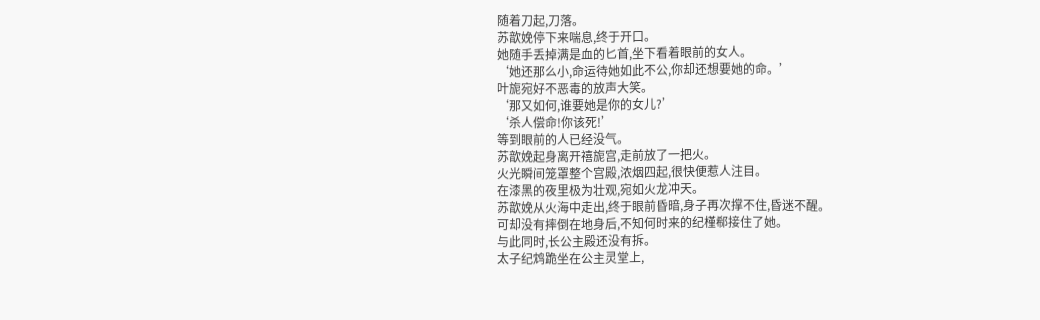随着刀起,刀落。
苏歆娩停下来喘息,终于开口。
她随手丢掉满是血的匕首,坐下看着眼前的女人。
‘她还那么小,命运待她如此不公,你却还想要她的命。’
叶旎宛好不恶毒的放声大笑。
‘那又如何,谁要她是你的女儿?’
‘杀人偿命!你该死!’
等到眼前的人已经没气。
苏歆娩起身离开禧旎宫,走前放了一把火。
火光瞬间笼罩整个宫殿,浓烟四起,很快便惹人注目。
在漆黑的夜里极为壮观,宛如火龙冲天。
苏歆娩从火海中走出,终于眼前昏暗,身子再次撑不住,昏迷不醒。
可却没有摔倒在地身后,不知何时来的纪槿郗接住了她。
与此同时,长公主殿还没有拆。
太子纪鸩跪坐在公主灵堂上,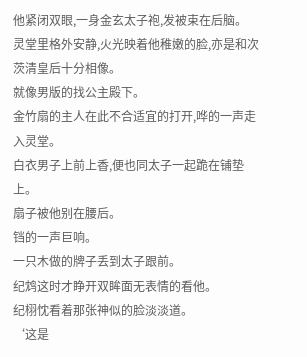他紧闭双眼,一身金玄太子袍,发被束在后脑。
灵堂里格外安静,火光映着他稚嫩的脸,亦是和次茨清皇后十分相像。
就像男版的找公主殿下。
金竹扇的主人在此不合适宜的打开,哗的一声走入灵堂。
白衣男子上前上香,便也同太子一起跪在铺垫上。
扇子被他别在腰后。
铛的一声巨响。
一只木做的牌子丢到太子跟前。
纪鸩这时才睁开双眸面无表情的看他。
纪栩忱看着那张神似的脸淡淡道。
‘这是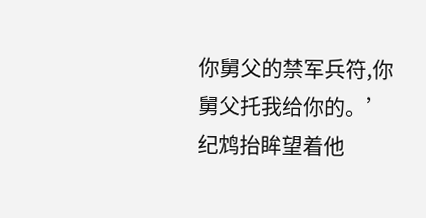你舅父的禁军兵符,你舅父托我给你的。’
纪鸩抬眸望着他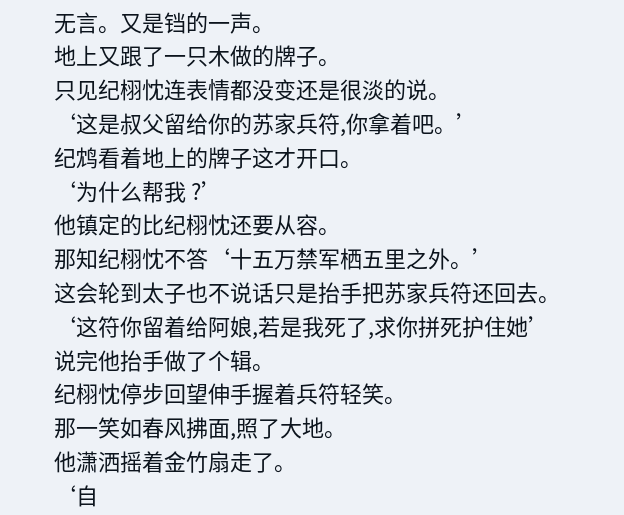无言。又是铛的一声。
地上又跟了一只木做的牌子。
只见纪栩忱连表情都没变还是很淡的说。
‘这是叔父留给你的苏家兵符,你拿着吧。’
纪鸩看着地上的牌子这才开口。
‘为什么帮我 ?’
他镇定的比纪栩忱还要从容。
那知纪栩忱不答‘十五万禁军栖五里之外。’
这会轮到太子也不说话只是抬手把苏家兵符还回去。
‘这符你留着给阿娘,若是我死了,求你拼死护住她’
说完他抬手做了个辑。
纪栩忱停步回望伸手握着兵符轻笑。
那一笑如春风拂面,照了大地。
他潇洒摇着金竹扇走了。
‘自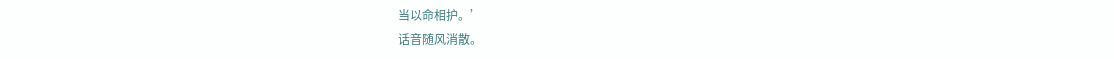当以命相护。’
话音随风消散。